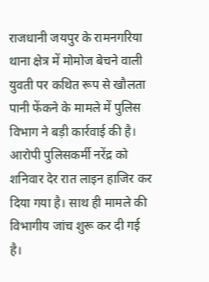राजधानी जयपुर के रामनगरिया थाना क्षेत्र में मोमोज बेचने वाली युवती पर कथित रूप से खौलता पानी फेंकने के मामले में पुलिस विभाग ने बड़ी कार्रवाई की है। आरोपी पुलिसकर्मी नरेंद्र को शनिवार देर रात लाइन हाजिर कर दिया गया है। साथ ही मामले की विभागीय जांच शुरू कर दी गई है।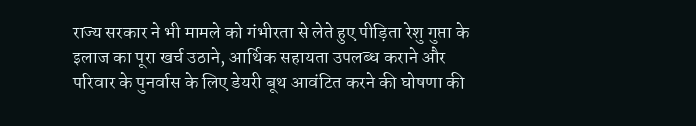राज्य सरकार ने भी मामले को गंभीरता से लेते हुए पीड़िता रेशु गुप्ता के इलाज का पूरा खर्च उठाने, आर्थिक सहायता उपलब्ध कराने और परिवार के पुनर्वास के लिए डेयरी बूथ आवंटित करने की घोषणा की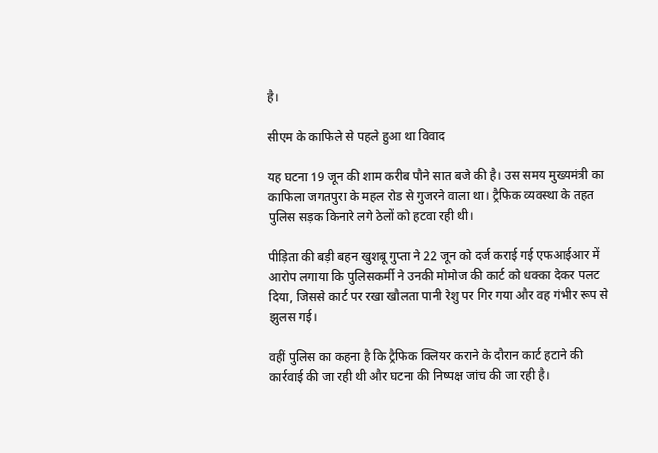है।

सीएम के काफिले से पहले हुआ था विवाद

यह घटना 19 जून की शाम करीब पौने सात बजे की है। उस समय मुख्यमंत्री का काफिला जगतपुरा के महल रोड से गुजरने वाला था। ट्रैफिक व्यवस्था के तहत पुलिस सड़क किनारे लगे ठेलों को हटवा रही थी।

पीड़िता की बड़ी बहन खुशबू गुप्ता ने 22 जून को दर्ज कराई गई एफआईआर में आरोप लगाया कि पुलिसकर्मी ने उनकी मोमोज की कार्ट को धक्का देकर पलट दिया, जिससे कार्ट पर रखा खौलता पानी रेशु पर गिर गया और वह गंभीर रूप से झुलस गई।

वहीं पुलिस का कहना है कि ट्रैफिक क्लियर कराने के दौरान कार्ट हटाने की कार्रवाई की जा रही थी और घटना की निष्पक्ष जांच की जा रही है।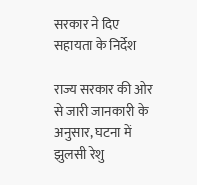सरकार ने दिए सहायता के निर्देश

राज्य सरकार की ओर से जारी जानकारी के अनुसार, घटना में झुलसी रेशु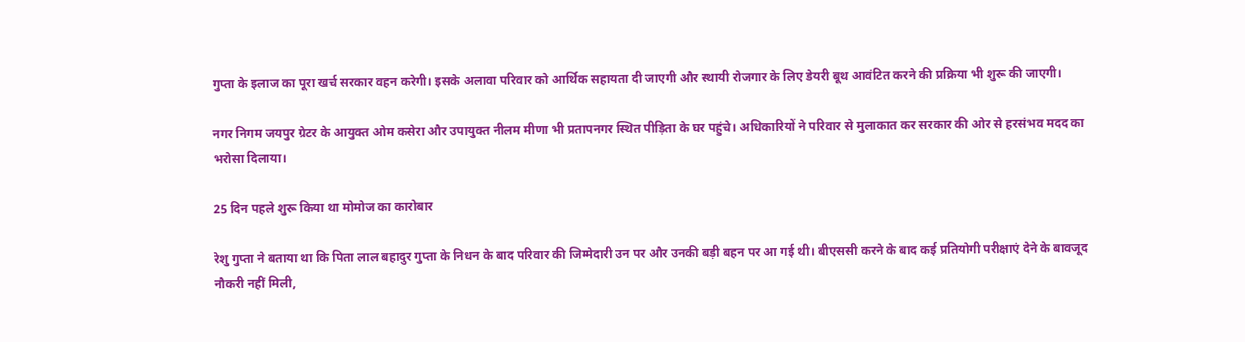गुप्ता के इलाज का पूरा खर्च सरकार वहन करेगी। इसके अलावा परिवार को आर्थिक सहायता दी जाएगी और स्थायी रोजगार के लिए डेयरी बूथ आवंटित करने की प्रक्रिया भी शुरू की जाएगी।

नगर निगम जयपुर ग्रेटर के आयुक्त ओम कसेरा और उपायुक्त नीलम मीणा भी प्रतापनगर स्थित पीड़िता के घर पहुंचे। अधिकारियों ने परिवार से मुलाकात कर सरकार की ओर से हरसंभव मदद का भरोसा दिलाया।

25 दिन पहले शुरू किया था मोमोज का कारोबार

रेशु गुप्ता ने बताया था कि पिता लाल बहादुर गुप्ता के निधन के बाद परिवार की जिम्मेदारी उन पर और उनकी बड़ी बहन पर आ गई थी। बीएससी करने के बाद कई प्रतियोगी परीक्षाएं देने के बावजूद नौकरी नहीं मिली,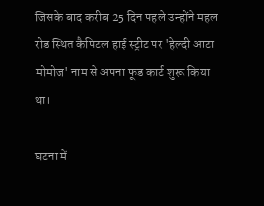जिसके बाद करीब 25 दिन पहले उन्होंने महल रोड स्थित कैपिटल हाई स्ट्रीट पर 'हेल्दी आटा मोमोज' नाम से अपना फूड कार्ट शुरू किया था।

घटना में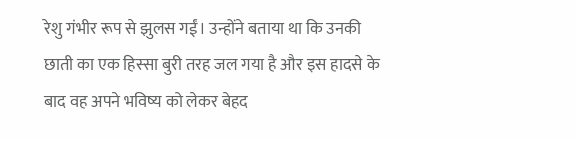रेशु गंभीर रूप से झुलस गईं। उन्होंने बताया था कि उनकी छाती का एक हिस्सा बुरी तरह जल गया है और इस हादसे के बाद वह अपने भविष्य को लेकर बेहद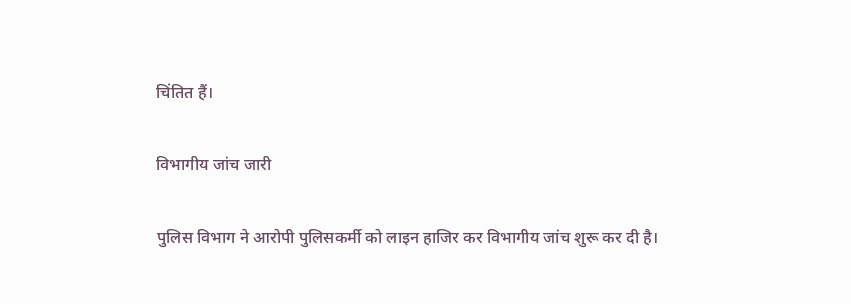चिंतित हैं।

विभागीय जांच जारी

पुलिस विभाग ने आरोपी पुलिसकर्मी को लाइन हाजिर कर विभागीय जांच शुरू कर दी है।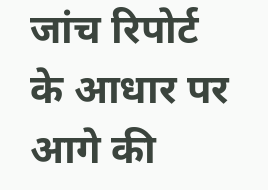जांच रिपोर्ट के आधार पर आगे की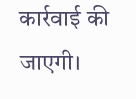कार्रवाई की जाएगी।